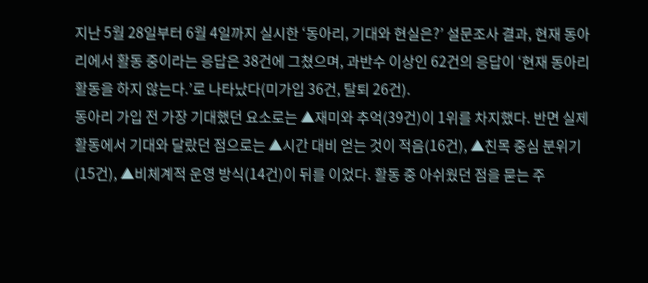지난 5월 28일부터 6월 4일까지 실시한 ‘동아리, 기대와 현실은?’ 설문조사 결과, 현재 동아리에서 활동 중이라는 응답은 38건에 그쳤으며, 과반수 이상인 62건의 응답이 ‘현재 동아리 활동을 하지 않는다.’로 나타났다(미가입 36건, 탈퇴 26건).
동아리 가입 전 가장 기대했던 요소로는 ▲재미와 추억(39건)이 1위를 차지했다. 반면 실제 활동에서 기대와 달랐던 점으로는 ▲시간 대비 얻는 것이 적음(16건), ▲친목 중심 분위기(15건), ▲비체계적 운영 방식(14건)이 뒤를 이었다. 활동 중 아쉬웠던 점을 묻는 주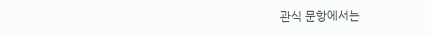관식 문항에서는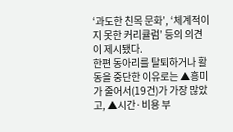‘과도한 친목 문화’, ‘체계적이지 못한 커리큘럼’ 등의 의견이 제시됐다.
한편 동아리를 탈퇴하거나 활동을 중단한 이유로는 ▲흥미가 줄어서(19건)가 가장 많았고, ▲시간·비용 부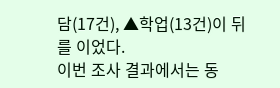담(17건), ▲학업(13건)이 뒤를 이었다.
이번 조사 결과에서는 동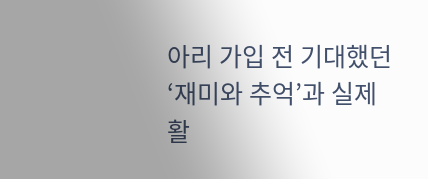아리 가입 전 기대했던 ‘재미와 추억’과 실제 활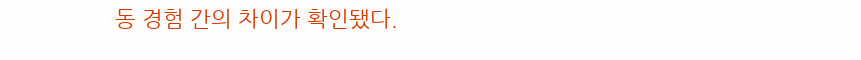동 경험 간의 차이가 확인됐다.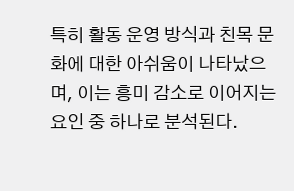특히 활동 운영 방식과 친목 문화에 대한 아쉬움이 나타났으며, 이는 흥미 감소로 이어지는 요인 중 하나로 분석된다.